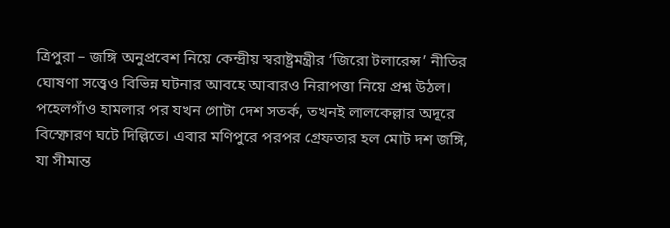ত্রিপুরা – জঙ্গি অনুপ্রবেশ নিয়ে কেন্দ্রীয় স্বরাষ্ট্রমন্ত্রীর ‘জিরো টলারেন্স’ নীতির ঘোষণা সত্ত্বেও বিভিন্ন ঘটনার আবহে আবারও নিরাপত্তা নিয়ে প্রশ্ন উঠল। পহেলগাঁও হামলার পর যখন গোটা দেশ সতর্ক, তখনই লালকেল্লার অদূরে বিস্ফোরণ ঘটে দিল্লিতে। এবার মণিপুরে পরপর গ্রেফতার হল মোট দশ জঙ্গি, যা সীমান্ত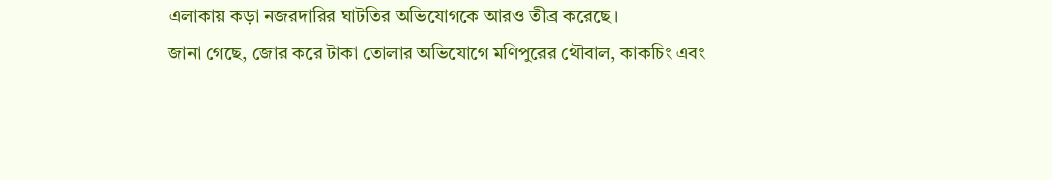এলাকায় কড়া নজরদারির ঘাটতির অভিযোগকে আরও তীব্র করেছে।
জানা গেছে, জোর করে টাকা তোলার অভিযোগে মণিপুরের থৌবাল, কাকচিং এবং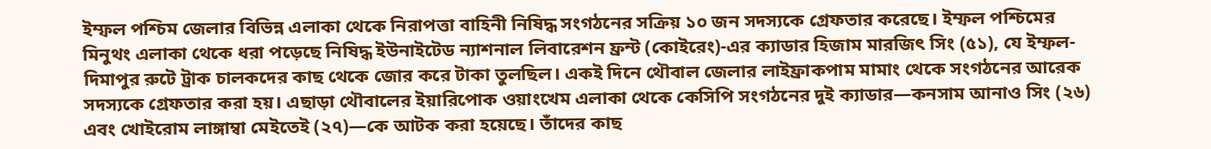ইম্ফল পশ্চিম জেলার বিভিন্ন এলাকা থেকে নিরাপত্তা বাহিনী নিষিদ্ধ সংগঠনের সক্রিয় ১০ জন সদস্যকে গ্রেফতার করেছে। ইম্ফল পশ্চিমের মিনুথং এলাকা থেকে ধরা পড়েছে নিষিদ্ধ ইউনাইটেড ন্যাশনাল লিবারেশন ফ্রন্ট (কোইরেং)-এর ক্যাডার হিজাম মারজিৎ সিং (৫১), যে ইম্ফল-দিমাপুর রুটে ট্রাক চালকদের কাছ থেকে জোর করে টাকা তুলছিল। একই দিনে থৌবাল জেলার লাইফ্রাকপাম মামাং থেকে সংগঠনের আরেক সদস্যকে গ্রেফতার করা হয়। এছাড়া থৌবালের ইয়ারিপোক ওয়াংখেম এলাকা থেকে কেসিপি সংগঠনের দুই ক্যাডার—কনসাম আনাও সিং (২৬) এবং খোইরোম লাঙ্গাম্বা মেইতেই (২৭)—কে আটক করা হয়েছে। তাঁদের কাছ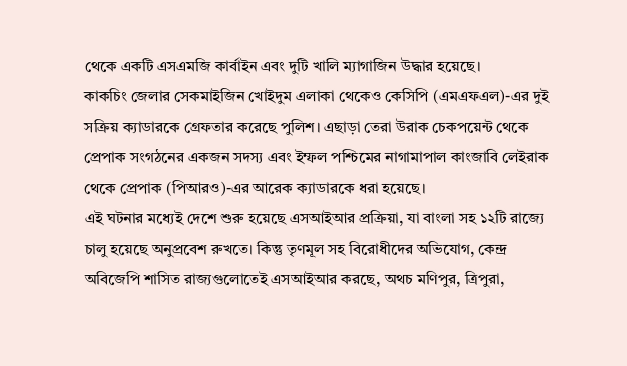থেকে একটি এসএমজি কার্বাইন এবং দুটি খালি ম্যাগাজিন উদ্ধার হয়েছে।
কাকচিং জেলার সেকমাইজিন খোইদুম এলাকা থেকেও কেসিপি (এমএফএল)-এর দুই সক্রিয় ক্যাডারকে গ্রেফতার করেছে পুলিশ। এছাড়া তেরা উরাক চেকপয়েন্ট থেকে প্রেপাক সংগঠনের একজন সদস্য এবং ইম্ফল পশ্চিমের নাগামাপাল কাংজাবি লেইরাক থেকে প্রেপাক (পিআরও)-এর আরেক ক্যাডারকে ধরা হয়েছে।
এই ঘটনার মধ্যেই দেশে শুরু হয়েছে এসআইআর প্রক্রিয়া, যা বাংলা সহ ১২টি রাজ্যে চালু হয়েছে অনুপ্রবেশ রুখতে। কিন্তু তৃণমূল সহ বিরোধীদের অভিযোগ, কেন্দ্র অবিজেপি শাসিত রাজ্যগুলোতেই এসআইআর করছে, অথচ মণিপুর, ত্রিপুরা,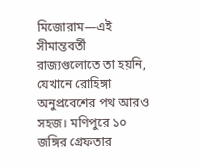মিজোরাম—এই সীমান্তবর্তী রাজ্যগুলোতে তা হয়নি, যেখানে রোহিঙ্গা অনুপ্রবেশের পথ আরও সহজ। মণিপুরে ১০ জঙ্গির গ্রেফতার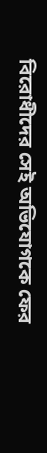বিরোধীদের সেই অভিযোগকে ফের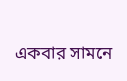একবার সামনে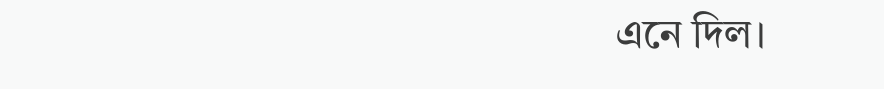এনে দিল।